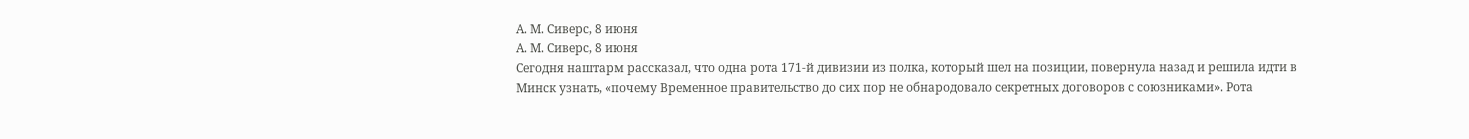А. М. Сиверс, 8 июня
А. М. Сиверс, 8 июня
Сегодня наштарм рассказал, что одна рота 171-й дивизии из полка, который шел на позиции, повернула назад и решила идти в Минск узнать, «почему Временное правительство до сих пор не обнародовало секретных договоров с союзниками». Рота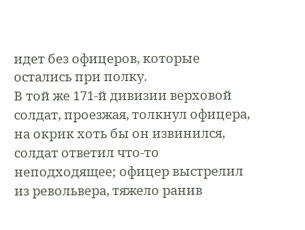идет без офицеров, которые остались при полку.
В той же 171-й дивизии верховой солдат, проезжая, толкнул офицера, на окрик хоть бы он извинился, солдат ответил что-то неподходящее; офицер выстрелил из револьвера, тяжело ранив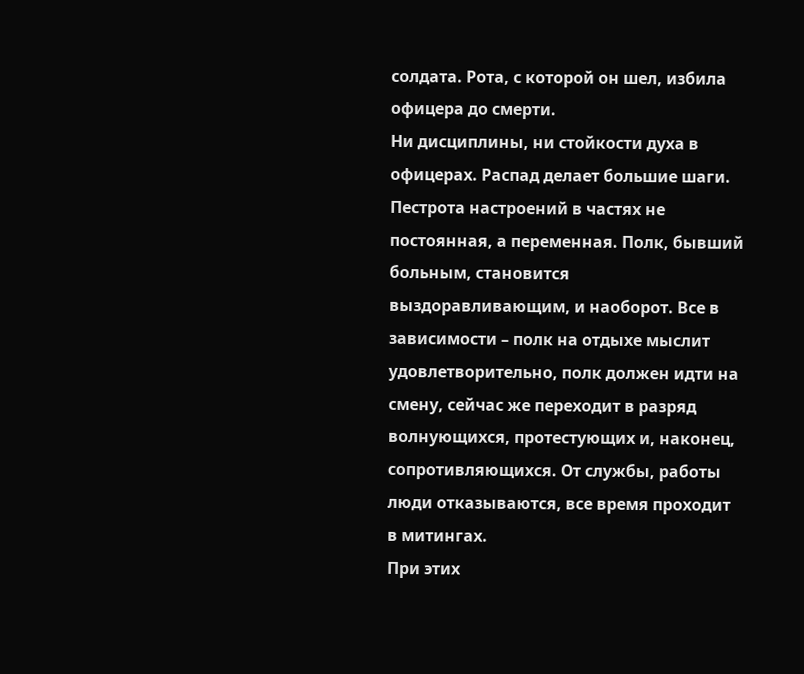солдата. Рота, с которой он шел, избила офицера до смерти.
Ни дисциплины, ни стойкости духа в офицерах. Распад делает большие шаги. Пестрота настроений в частях не постоянная, а переменная. Полк, бывший больным, становится выздоравливающим, и наоборот. Все в зависимости – полк на отдыхе мыслит удовлетворительно, полк должен идти на смену, сейчас же переходит в разряд волнующихся, протестующих и, наконец, сопротивляющихся. От службы, работы люди отказываются, все время проходит в митингах.
При этих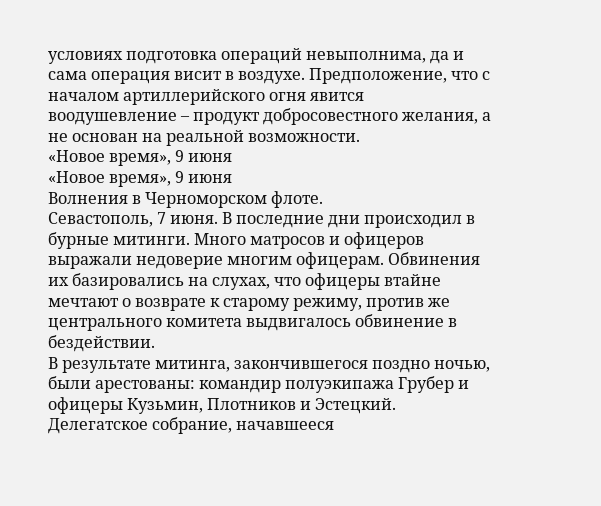условиях подготовка операций невыполнима, да и сама операция висит в воздухе. Предположение, что с началом артиллерийского огня явится воодушевление – продукт добросовестного желания, а не основан на реальной возможности.
«Новое время», 9 июня
«Новое время», 9 июня
Волнения в Черноморском флоте.
Севастополь, 7 июня. В последние дни происходил в бурные митинги. Много матросов и офицеров выражали недоверие многим офицерам. Обвинения их базировались на слухах, что офицеры втайне мечтают о возврате к старому режиму, против же центрального комитета выдвигалось обвинение в бездействии.
В результате митинга, закончившегося поздно ночью, были арестованы: командир полуэкипажа Грубер и офицеры Кузьмин, Плотников и Эстецкий. Делегатское собрание, начавшееся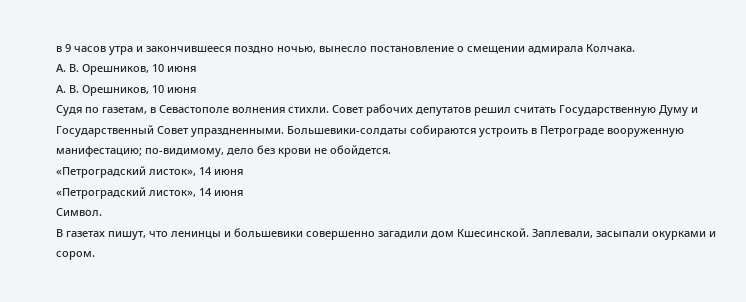в 9 часов утра и закончившееся поздно ночью, вынесло постановление о смещении адмирала Колчака.
А. В. Орешников, 10 июня
А. В. Орешников, 10 июня
Судя по газетам, в Севастополе волнения стихли. Совет рабочих депутатов решил считать Государственную Думу и Государственный Совет упраздненными. Большевики-солдаты собираются устроить в Петрограде вооруженную манифестацию; по-видимому, дело без крови не обойдется.
«Петроградский листок», 14 июня
«Петроградский листок», 14 июня
Символ.
В газетах пишут, что ленинцы и большевики совершенно загадили дом Кшесинской. Заплевали, засыпали окурками и сором.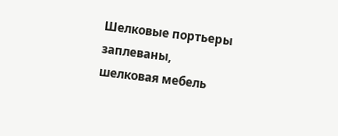Шелковые портьеры заплеваны, шелковая мебель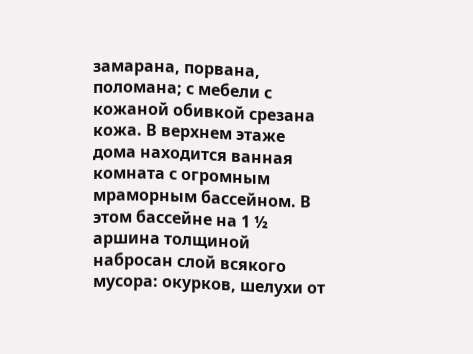замарана, порвана, поломана; с мебели с кожаной обивкой срезана кожа. В верхнем этаже дома находится ванная комната с огромным мраморным бассейном. В этом бассейне на 1 ½ аршина толщиной набросан слой всякого мусора: окурков, шелухи от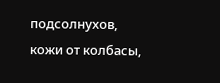подсолнухов, кожи от колбасы,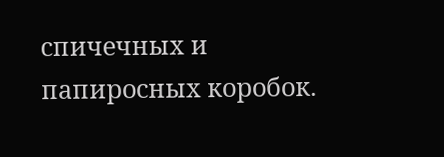спичечных и папиросных коробок.